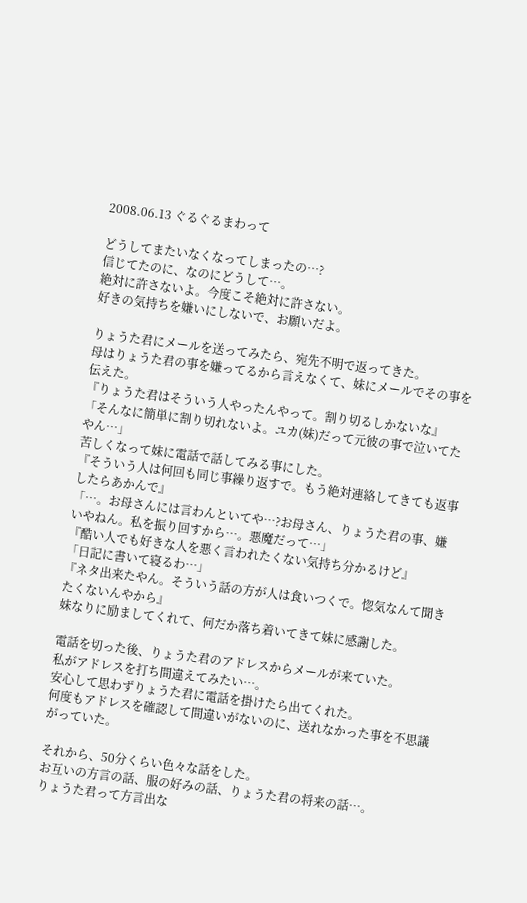2008.06.13 ぐるぐるまわって

どうしてまたいなくなってしまったの…?
信じてたのに、なのにどうして…。
絶対に許さないよ。今度こそ絶対に許さない。
好きの気持ちを嫌いにしないで、お願いだよ。

りょうた君にメールを送ってみたら、宛先不明で返ってきた。
母はりょうた君の事を嫌ってるから言えなくて、妹にメールでその事を伝えた。
『りょうた君はそういう人やったんやって。割り切るしかないな』
「そんなに簡単に割り切れないよ。ユカ(妹)だって元彼の事で泣いてたやん…」
苦しくなって妹に電話で話してみる事にした。
『そういう人は何回も同じ事繰り返すで。もう絶対連絡してきても返事したらあかんで』
「…。お母さんには言わんといてや…?お母さん、りょうた君の事、嫌いやねん。私を振り回すから…。悪魔だって…」
『酷い人でも好きな人を悪く言われたくない気持ち分かるけど』
「日記に書いて寝るわ…」
『ネタ出来たやん。そういう話の方が人は食いつくで。惚気なんて聞きたくないんやから』
妹なりに励ましてくれて、何だか落ち着いてきて妹に感謝した。

電話を切った後、りょうた君のアドレスからメールが来ていた。
私がアドレスを打ち間違えてみたい…。
安心して思わずりょうた君に電話を掛けたら出てくれた。
何度もアドレスを確認して間違いがないのに、送れなかった事を不思議がっていた。

それから、50分くらい色々な話をした。
お互いの方言の話、服の好みの話、りょうた君の将来の話…。
りょうた君って方言出な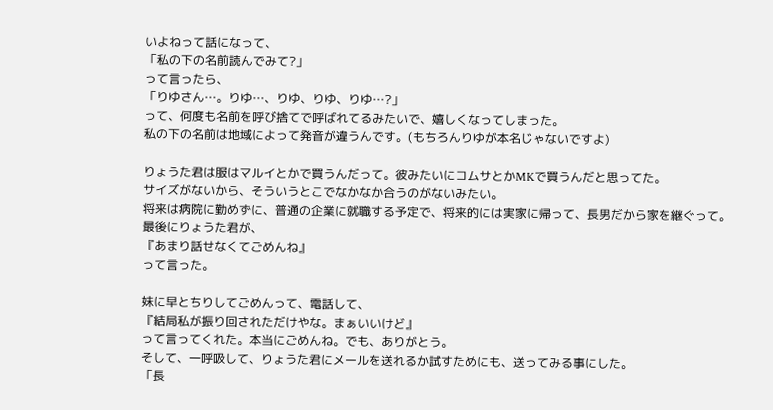いよねって話になって、
「私の下の名前読んでみて?」
って言ったら、
「りゆさん…。りゆ…、りゆ、りゆ、りゆ…?」
って、何度も名前を呼び捨てで呼ばれてるみたいで、嬉しくなってしまった。
私の下の名前は地域によって発音が違うんです。(もちろんりゆが本名じゃないですよ)

りょうた君は服はマルイとかで買うんだって。彼みたいにコムサとかMKで買うんだと思ってた。
サイズがないから、そういうとこでなかなか合うのがないみたい。
将来は病院に勤めずに、普通の企業に就職する予定で、将来的には実家に帰って、長男だから家を継ぐって。
最後にりょうた君が、
『あまり話せなくてごめんね』
って言った。

妹に早とちりしてごめんって、電話して、
『結局私が振り回されただけやな。まぁいいけど』
って言ってくれた。本当にごめんね。でも、ありがとう。
そして、一呼吸して、りょうた君にメールを送れるか試すためにも、送ってみる事にした。
「長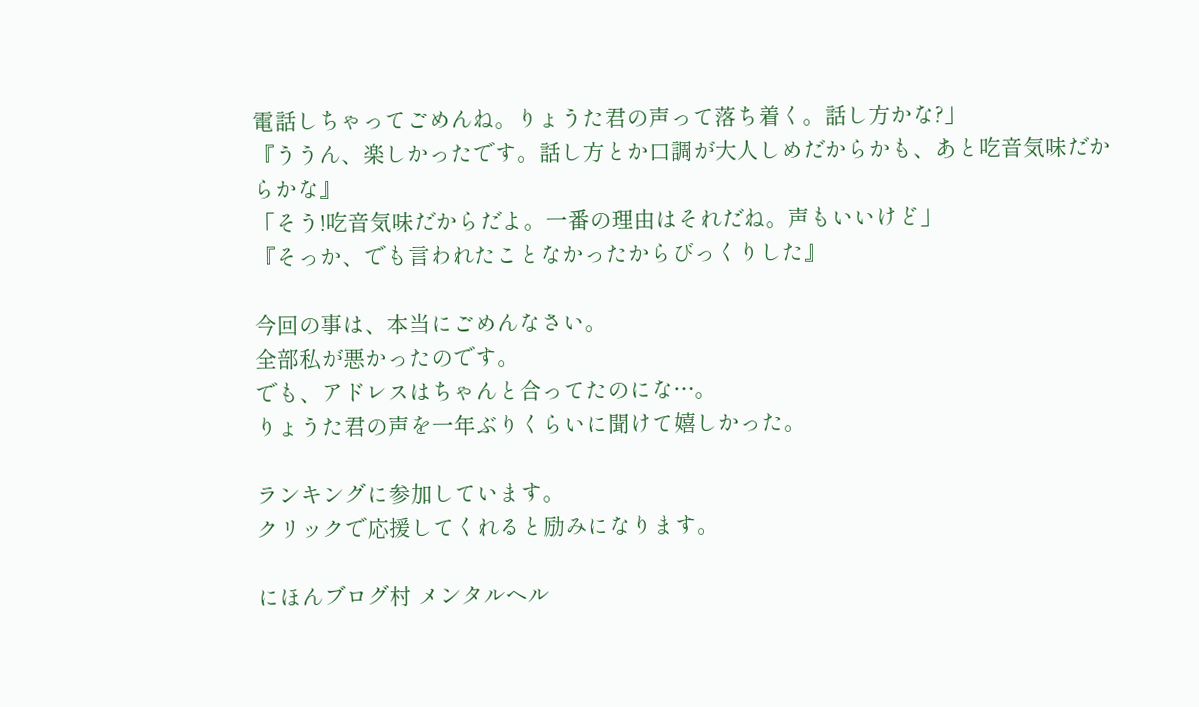電話しちゃってごめんね。りょうた君の声って落ち着く。話し方かな?」
『ううん、楽しかったです。話し方とか口調が大人しめだからかも、あと吃音気味だからかな』
「そう!吃音気味だからだよ。一番の理由はそれだね。声もいいけど」
『そっか、でも言われたことなかったからびっくりした』

今回の事は、本当にごめんなさい。
全部私が悪かったのです。
でも、アドレスはちゃんと合ってたのにな…。
りょうた君の声を一年ぶりくらいに聞けて嬉しかった。

ランキングに参加しています。
クリックで応援してくれると励みになります。

にほんブログ村 メンタルヘル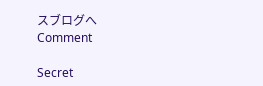スブログへ
Comment

Secret